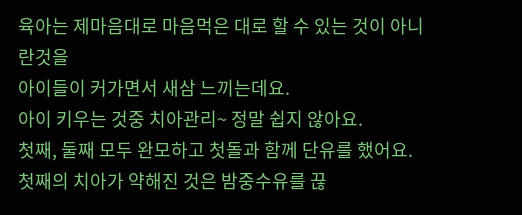육아는 제마음대로 마음먹은 대로 할 수 있는 것이 아니란것을
아이들이 커가면서 새삼 느끼는데요.
아이 키우는 것중 치아관리~ 정말 쉽지 않아요.
첫째, 둘째 모두 완모하고 첫돌과 함께 단유를 했어요.
첫째의 치아가 약해진 것은 밤중수유를 끊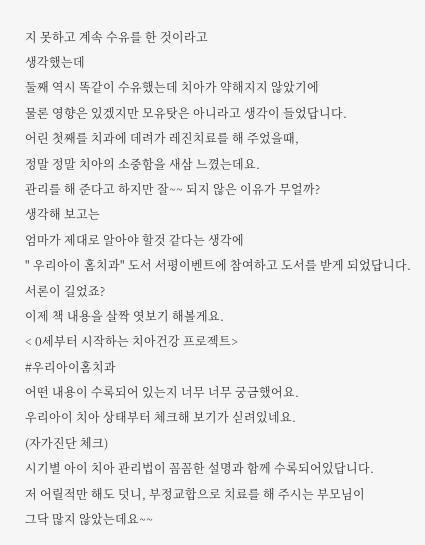지 못하고 계속 수유를 한 것이라고
생각했는데
둘째 역시 똑같이 수유했는데 치아가 약해지지 않았기에
물론 영향은 있겠지만 모유탓은 아니라고 생각이 들었답니다.
어린 첫째를 치과에 데려가 레진치료를 해 주었을때,
정말 정말 치아의 소중함을 새삼 느꼈는데요.
관리를 해 준다고 하지만 잘~~ 되지 않은 이유가 무얼까?
생각해 보고는
엄마가 제대로 알아야 할것 같다는 생각에
" 우리아이 홈치과" 도서 서평이벤트에 참여하고 도서를 받게 되었답니다.
서론이 길었죠?
이제 책 내용을 살짝 엿보기 해볼게요.
< 0세부터 시작하는 치아건강 프로젝트>
#우리아이홈치과
어떤 내용이 수록되어 있는지 너무 너무 궁금했어요.
우리아이 치아 상태부터 체크해 보기가 싣려있네요.
(자가진단 체크)
시기별 아이 치아 관리법이 꼼꼼한 설명과 함께 수록되어있답니다.
저 어릴적만 해도 덧니, 부정교합으로 치료를 해 주시는 부모님이
그닥 많지 않았는데요~~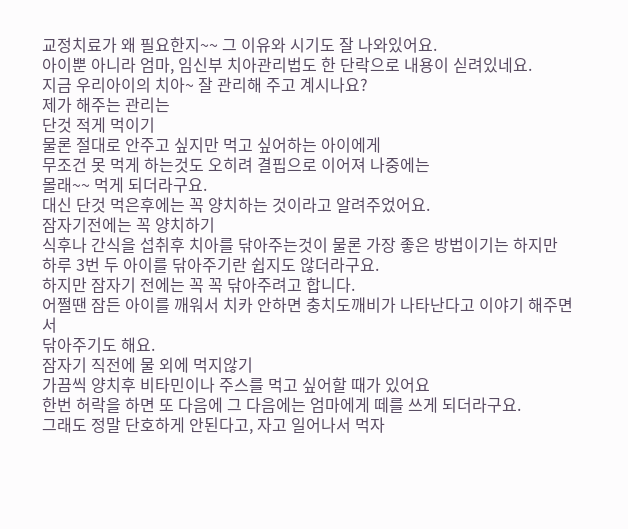교정치료가 왜 필요한지~~ 그 이유와 시기도 잘 나와있어요.
아이뿐 아니라 엄마, 임신부 치아관리법도 한 단락으로 내용이 싣려있네요.
지금 우리아이의 치아~ 잘 관리해 주고 계시나요?
제가 해주는 관리는
단것 적게 먹이기
물론 절대로 안주고 싶지만 먹고 싶어하는 아이에게
무조건 못 먹게 하는것도 오히려 결핍으로 이어져 나중에는
몰래~~ 먹게 되더라구요.
대신 단것 먹은후에는 꼭 양치하는 것이라고 알려주었어요.
잠자기전에는 꼭 양치하기
식후나 간식을 섭취후 치아를 닦아주는것이 물론 가장 좋은 방법이기는 하지만
하루 3번 두 아이를 닦아주기란 쉽지도 않더라구요.
하지만 잠자기 전에는 꼭 꼭 닦아주려고 합니다.
어쩔땐 잠든 아이를 깨워서 치카 안하면 충치도깨비가 나타난다고 이야기 해주면서
닦아주기도 해요.
잠자기 직전에 물 외에 먹지않기
가끔씩 양치후 비타민이나 주스를 먹고 싶어할 때가 있어요
한번 허락을 하면 또 다음에 그 다음에는 엄마에게 떼를 쓰게 되더라구요.
그래도 정말 단호하게 안된다고, 자고 일어나서 먹자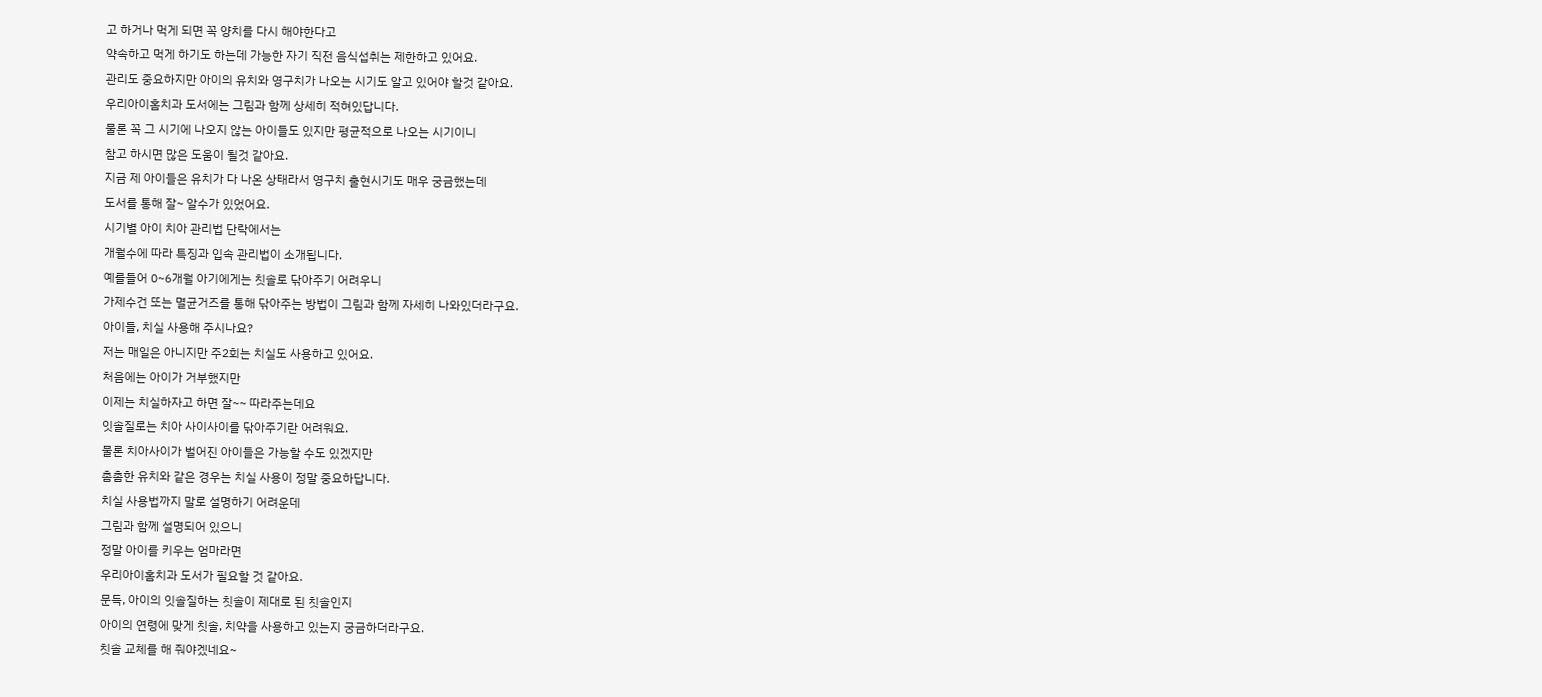고 하거나 먹게 되면 꼭 양치를 다시 해야한다고
약속하고 먹게 하기도 하는데 가능한 자기 직전 음식섭취는 제한하고 있어요.
관리도 중요하지만 아이의 유치와 영구치가 나오는 시기도 알고 있어야 할것 같아요.
우리아이홈치과 도서에는 그림과 함께 상세히 적혀있답니다.
물론 꼭 그 시기에 나오지 않는 아이들도 있지만 평균적으로 나오는 시기이니
참고 하시면 많은 도움이 될것 같아요.
지금 제 아이들은 유치가 다 나온 상태라서 영구치 출현시기도 매우 궁금했는데
도서를 통해 잘~ 알수가 있었어요.
시기별 아이 치아 관리법 단락에서는
개월수에 따라 특징과 입속 관리법이 소개됩니다.
예를들어 0~6개월 아기에게는 칫솔로 닦아주기 어려우니
가제수건 또는 멸균거즈를 통해 닦아주는 방법이 그림과 함께 자세히 나와있더라구요.
아이들, 치실 사용해 주시나요?
저는 매일은 아니지만 주2회는 치실도 사용하고 있어요.
처음에는 아이가 거부했지만
이제는 치실하자고 하면 잘~~ 따라주는데요
잇솔질로는 치아 사이사이를 닦아주기란 어려워요.
물론 치아사이가 벌어진 아이들은 가능할 수도 있겠지만
촘촘한 유치와 같은 경우는 치실 사용이 정말 중요하답니다.
치실 사용법까지 말로 설명하기 어려운데
그림과 함께 설명되어 있으니
정말 아이를 키우는 엄마라면
우리아이홈치과 도서가 필요할 것 같아요.
문득, 아이의 잇솔질하는 칫솔이 제대로 된 칫솔인지
아이의 연령에 맞게 칫솔, 치약을 사용하고 있는지 궁금하더라구요.
칫솔 교체를 해 줘야겠네요~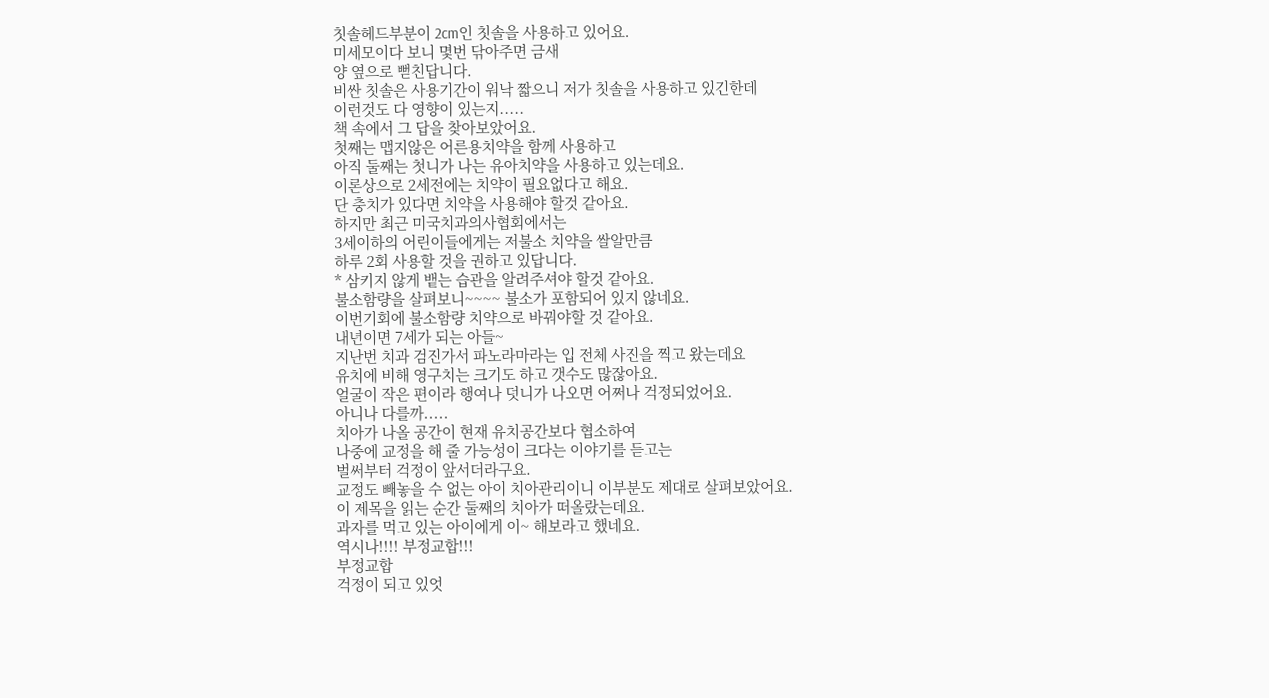칫솔헤드부분이 2cm인 칫솔을 사용하고 있어요.
미세모이다 보니 몇번 닦아주면 금새
양 옆으로 뻗친답니다.
비싼 칫솔은 사용기간이 워낙 짧으니 저가 칫솔을 사용하고 있긴한데
이런것도 다 영향이 있는지.....
책 속에서 그 답을 찾아보았어요.
첫째는 맵지않은 어른용치약을 함께 사용하고
아직 둘째는 첫니가 나는 유아치약을 사용하고 있는데요.
이론상으로 2세전에는 치약이 필요없다고 해요.
단 충치가 있다면 치약을 사용해야 할것 같아요.
하지만 최근 미국치과의사협회에서는
3세이하의 어린이들에게는 저불소 치약을 쌀알만큼
하루 2회 사용할 것을 권하고 있답니다.
* 삼키지 않게 뱉는 습관을 알려주셔야 할것 같아요.
불소함량을 살펴보니~~~~ 불소가 포함되어 있지 않네요.
이번기회에 불소함량 치약으로 바꿔야할 것 같아요.
내년이면 7세가 되는 아들~
지난번 치과 검진가서 파노라마라는 입 전체 사진을 찍고 왔는데요
유치에 비해 영구치는 크기도 하고 갯수도 많잖아요.
얼굴이 작은 편이라 행여나 덧니가 나오면 어쩌나 걱정되었어요.
아니나 다를까.....
치아가 나올 공간이 현재 유치공간보다 협소하여
나중에 교정을 해 줄 가능성이 크다는 이야기를 듣고는
벌써부터 걱정이 앞서더라구요.
교정도 빼놓을 수 없는 아이 치아관리이니 이부분도 제대로 살펴보았어요.
이 제목을 읽는 순간 둘째의 치아가 떠올랐는데요.
과자를 먹고 있는 아이에게 이~ 해보라고 했네요.
역시나!!!! 부정교합!!!
부정교합
걱정이 되고 있엇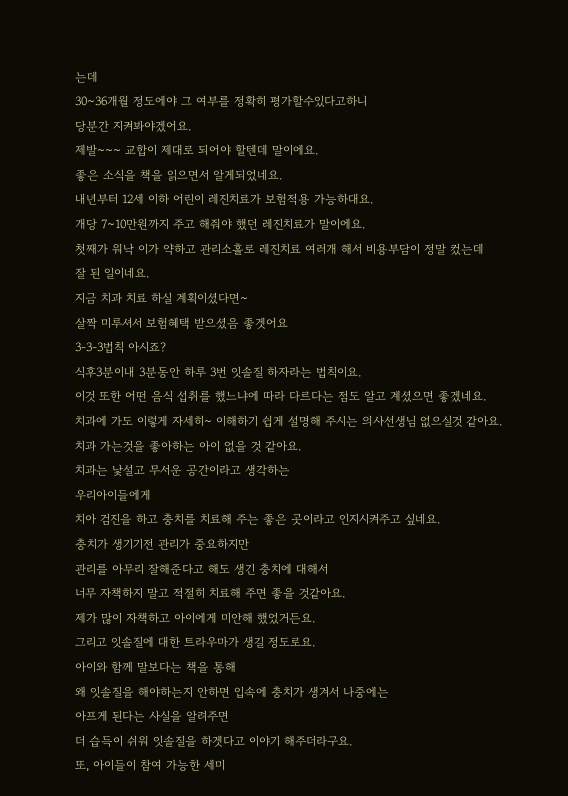는데
30~36개월 정도에야 그 여부를 정확히 평가할수있다고하니
당분간 지켜봐야겠어요.
제발~~~ 교합이 제대로 되어야 할텐데 말이에요.
좋은 소식을 책을 읽으면서 알게되었네요.
내년부터 12세 이하 어린이 레진치료가 보험적용 가능하대요.
개당 7~10만원까지 주고 해줘야 했던 레진치료가 말이에요.
첫째가 워낙 이가 약하고 관리소홀로 레진치료 여러개 해서 비용부담이 정말 컸는데
잘 된 일이네요.
지금 치과 치료 하실 계획이셨다면~
살짝 미루셔서 보험혜택 받으셨음 좋겟어요
3-3-3법칙 아시죠?
식후3분이내 3분동안 하루 3번 잇솔질 하자라는 법칙이요.
이것 또한 어떤 음식 섭취를 했느냐에 따라 다르다는 점도 알고 계셨으면 좋겠네요.
치과에 가도 이렇게 자세히~ 이해하기 쉽게 설명해 주시는 의사선생님 없으실것 같아요.
치과 가는것을 좋아하는 아이 없을 것 같아요.
치과는 낯설고 무서운 공간이라고 생각하는
우리아이들에게
치아 검진을 하고 충치를 치료해 주는 좋은 곳이라고 인지시켜주고 싶네요.
충치가 생기기전 관리가 중요하지만
관리를 아무리 잘해준다고 해도 생긴 충치에 대해서
너무 자책하지 말고 적절히 치료해 주면 좋을 것같아요.
제가 많이 자책하고 아이에게 미안해 했었거든요.
그리고 잇솔질에 대한 트라우마가 생길 정도로요.
아이와 함께 말보다는 책을 통해
왜 잇솔질을 해야하는지 안하면 입속에 충치가 생겨서 나중에는
아프게 된다는 사실을 알려주면
더 습득이 쉬워 잇솔질을 하겟다고 이야기 해주더라구요.
또, 아이들이 참여 가능한 세미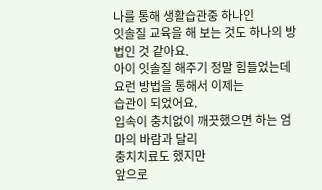나를 통해 생활습관중 하나인
잇솔질 교육을 해 보는 것도 하나의 방법인 것 같아요.
아이 잇솔질 해주기 정말 힘들었는데 요런 방법을 통해서 이제는
습관이 되었어요.
입속이 충치없이 깨끗했으면 하는 엄마의 바람과 달리
충치치료도 했지만
앞으로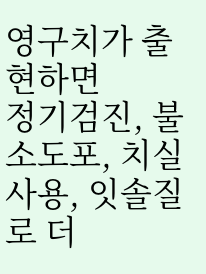영구치가 출현하면
정기검진, 불소도포, 치실사용, 잇솔질로 더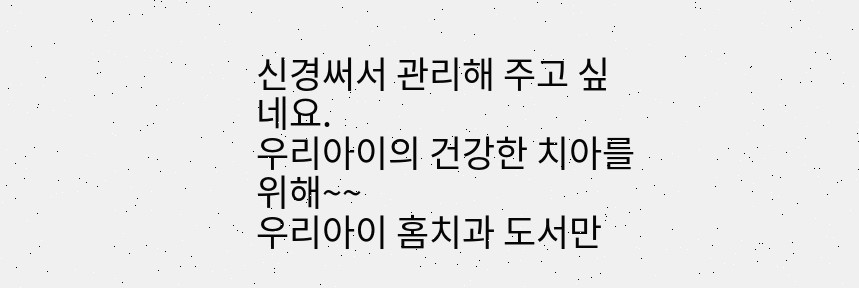신경써서 관리해 주고 싶네요.
우리아이의 건강한 치아를 위해~~
우리아이 홈치과 도서만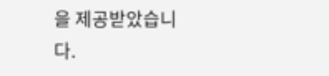을 제공받았습니다.